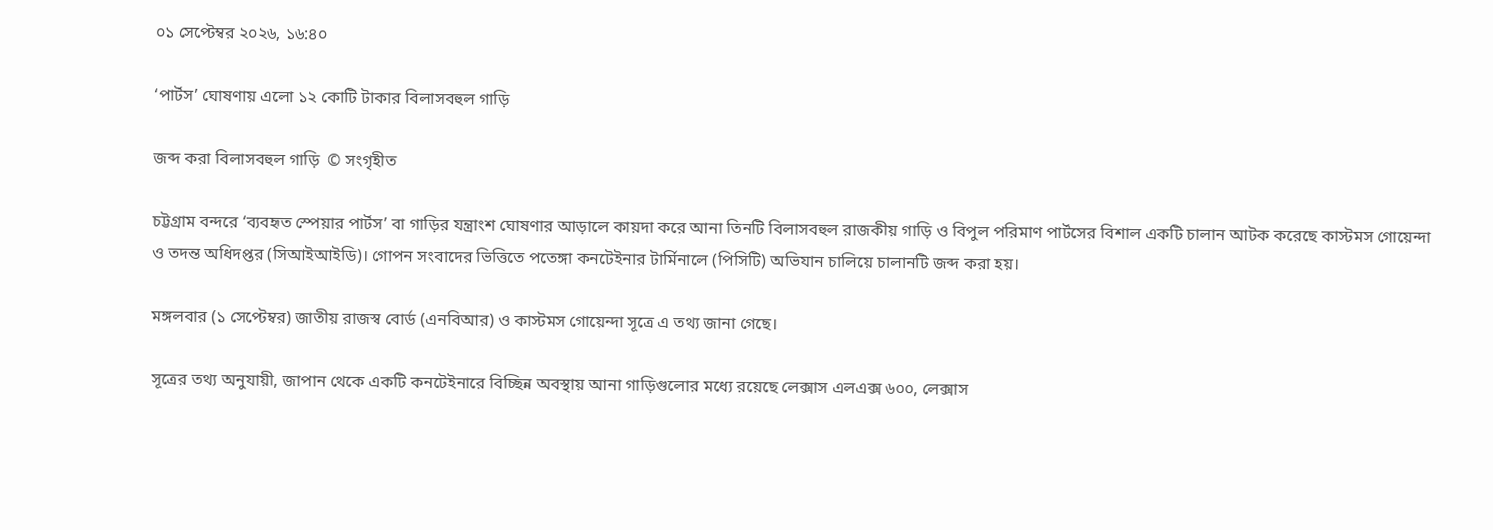০১ সেপ্টেম্বর ২০২৬, ১৬:৪০

‘পার্টস’ ঘোষণায় এলো ১২ কোটি টাকার বিলাসবহুল গাড়ি

জব্দ করা বিলাসবহুল গাড়ি  © সংগৃহীত

চট্টগ্রাম বন্দরে ‘ব্যবহৃত স্পেয়ার পার্টস’ বা গাড়ির যন্ত্রাংশ ঘোষণার আড়ালে কায়দা করে আনা তিনটি বিলাসবহুল রাজকীয় গাড়ি ও বিপুল পরিমাণ পার্টসের বিশাল একটি চালান আটক করেছে কাস্টমস গোয়েন্দা ও তদন্ত অধিদপ্তর (সিআইআইডি)। গোপন সংবাদের ভিত্তিতে পতেঙ্গা কনটেইনার টার্মিনালে (পিসিটি) অভিযান চালিয়ে চালানটি জব্দ করা হয়।

মঙ্গলবার (১ সেপ্টেম্বর) জাতীয় রাজস্ব বোর্ড (এনবিআর) ও কাস্টমস গোয়েন্দা সূত্রে এ তথ্য জানা গেছে।

সূত্রের তথ্য অনুযায়ী, জাপান থেকে একটি কনটেইনারে বিচ্ছিন্ন অবস্থায় আনা গাড়িগুলোর মধ্যে রয়েছে লেক্সাস এলএক্স ৬০০, লেক্সাস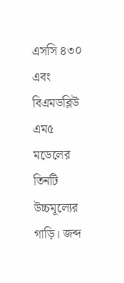এসসি ৪৩০ এবং বিএমডব্লিউ এম৫ মডেলের তিনটি উচ্চমূল্যের গাড়ি। জব্দ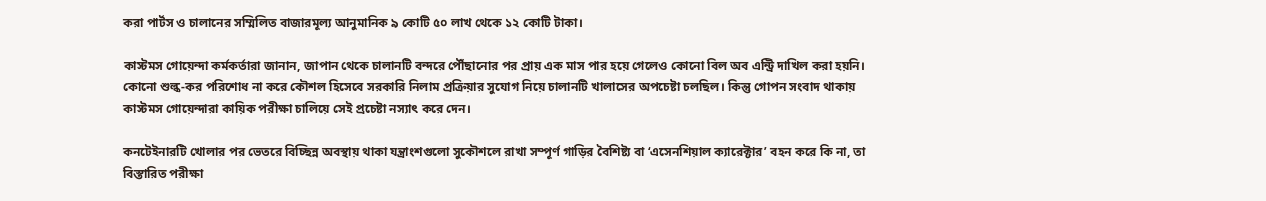করা পার্টস ও চালানের সম্মিলিত বাজারমূল্য আনুমানিক ৯ কোটি ৫০ লাখ থেকে ১২ কোটি টাকা।

কাস্টমস গোয়েন্দা কর্মকর্তারা জানান, জাপান থেকে চালানটি বন্দরে পৌঁছানোর পর প্রায় এক মাস পার হয়ে গেলেও কোনো বিল অব এন্ট্রি দাখিল করা হয়নি। কোনো শুল্ক-কর পরিশোধ না করে কৌশল হিসেবে সরকারি নিলাম প্রক্রিয়ার সুযোগ নিয়ে চালানটি খালাসের অপচেষ্টা চলছিল। কিন্তু গোপন সংবাদ থাকায় কাস্টমস গোয়েন্দারা কায়িক পরীক্ষা চালিয়ে সেই প্রচেষ্টা নস্যাৎ করে দেন।

কনটেইনারটি খোলার পর ভেতরে বিচ্ছিন্ন অবস্থায় থাকা যন্ত্রাংশগুলো সুকৌশলে রাখা সম্পূর্ণ গাড়ির বৈশিষ্ট্য বা ‘এসেনশিয়াল ক্যারেক্টার’ বহন করে কি না, তা বিস্তারিত পরীক্ষা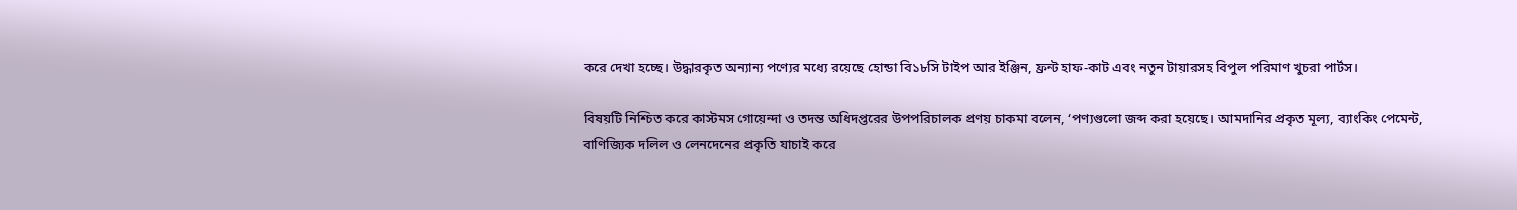করে দেখা হচ্ছে। উদ্ধারকৃত অন্যান্য পণ্যের মধ্যে রয়েছে হোন্ডা বি১৮সি টাইপ আর ইঞ্জিন, ফ্রন্ট হাফ-কাট এবং নতুন টায়ারসহ বিপুল পরিমাণ খুচরা পার্টস।

বিষয়টি নিশ্চিত করে কাস্টমস গোয়েন্দা ও তদন্ত অধিদপ্তরের উপপরিচালক প্রণয় চাকমা বলেন, ‘পণ্যগুলো জব্দ করা হয়েছে। আমদানির প্রকৃত মূল্য, ব্যাংকিং পেমেন্ট, বাণিজ্যিক দলিল ও লেনদেনের প্রকৃতি যাচাই করে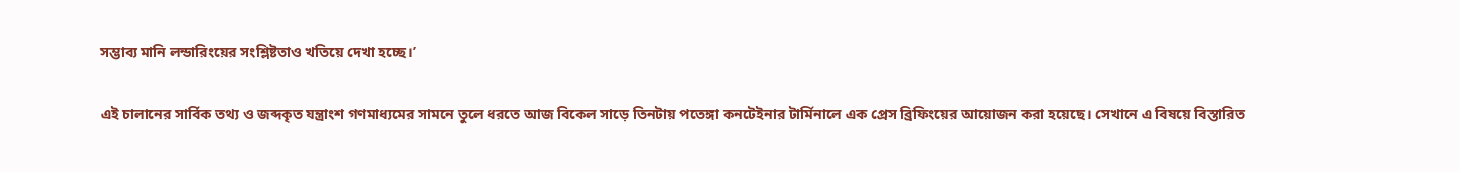সম্ভাব্য মানি লন্ডারিংয়ের সংশ্লিষ্টতাও খতিয়ে দেখা হচ্ছে।’

এই চালানের সার্বিক তথ্য ও জব্দকৃত যন্ত্রাংশ গণমাধ্যমের সামনে তুলে ধরতে আজ বিকেল সাড়ে তিনটায় পতেঙ্গা কনটেইনার টার্মিনালে এক প্রেস ব্রিফিংয়ের আয়োজন করা হয়েছে। সেখানে এ বিষয়ে বিস্তারিত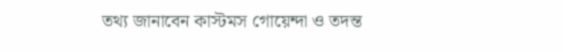তথ্য জানাবেন কাস্টমস গোয়েন্দা ও তদন্ত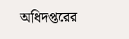অধিদপ্তরের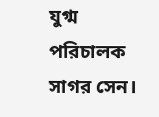যুগ্ম পরিচালক সাগর সেন।